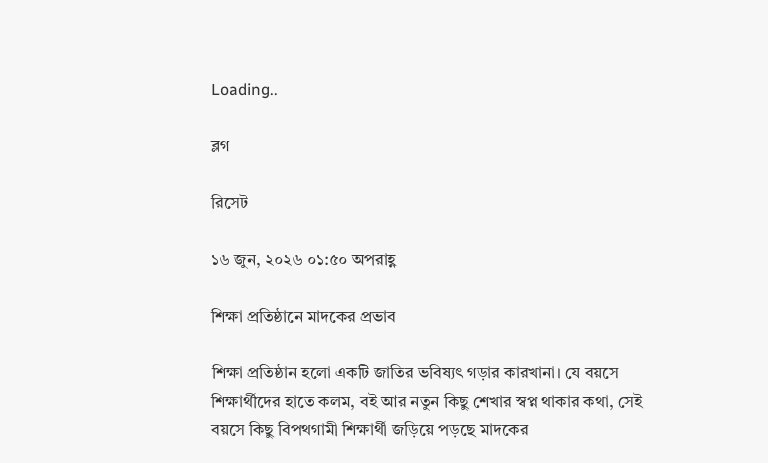Loading..

ব্লগ

রিসেট

১৬ জুন, ২০২৬ ০১:৫০ অপরাহ্ণ

শিক্ষা প্রতিষ্ঠানে মাদকের প্রভাব

শিক্ষা প্রতিষ্ঠান হলো একটি জাতির ভবিষ্যৎ গড়ার কারখানা। যে বয়সে শিক্ষার্থীদের হাতে কলম, বই আর নতুন কিছু শেখার স্বপ্ন থাকার কথা, সেই বয়সে কিছু বিপথগামী শিক্ষার্থী জড়িয়ে পড়ছে মাদকের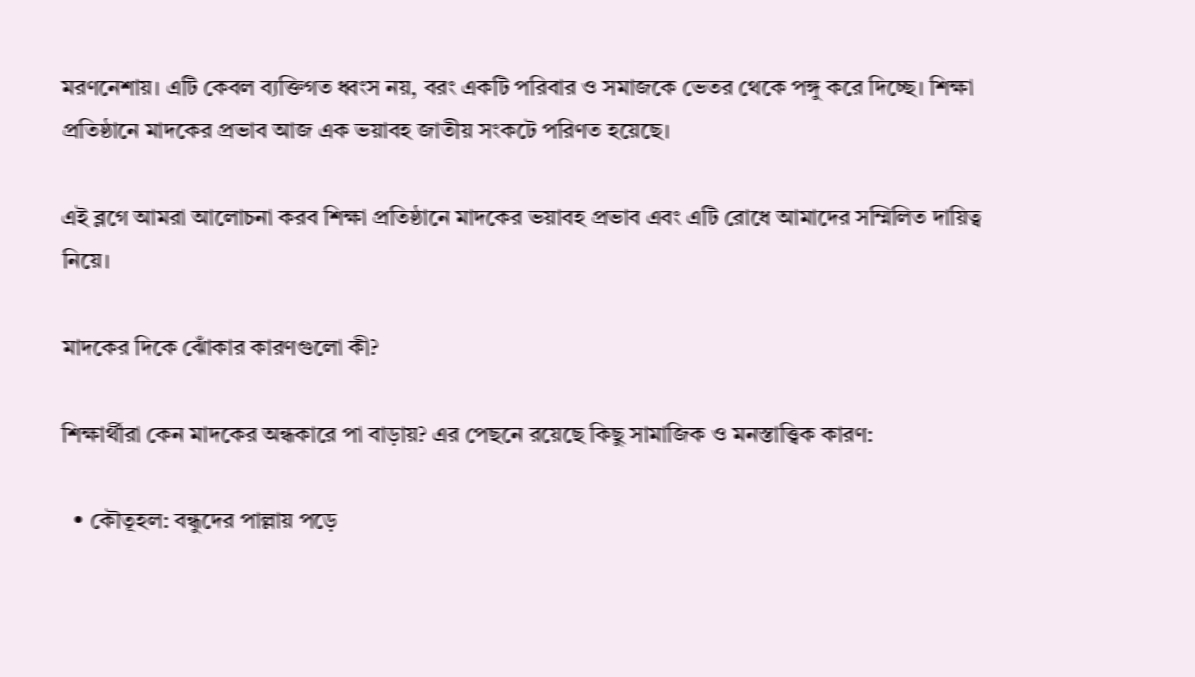মরণনেশায়। এটি কেবল ব্যক্তিগত ধ্বংস নয়, বরং একটি পরিবার ও সমাজকে ভেতর থেকে পঙ্গু করে দিচ্ছে। শিক্ষা প্রতিষ্ঠানে মাদকের প্রভাব আজ এক ভয়াবহ জাতীয় সংকটে পরিণত হয়েছে।

এই ব্লগে আমরা আলোচনা করব শিক্ষা প্রতিষ্ঠানে মাদকের ভয়াবহ প্রভাব এবং এটি রোধে আমাদের সম্মিলিত দায়িত্ব নিয়ে।

মাদকের দিকে ঝোঁকার কারণগুলো কী?

শিক্ষার্থীরা কেন মাদকের অন্ধকারে পা বাড়ায়? এর পেছনে রয়েছে কিছু সামাজিক ও মনস্তাত্ত্বিক কারণ:

  • কৌতূহল: বন্ধুদের পাল্লায় পড়ে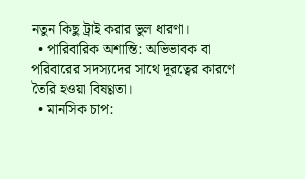নতুন কিছু ট্রাই করার ভুল ধারণা।
  • পারিবারিক অশান্তি: অভিভাবক বা পরিবারের সদস্যদের সাথে দূরত্বের কারণে তৈরি হওয়া বিষণ্ণতা।
  • মানসিক চাপ: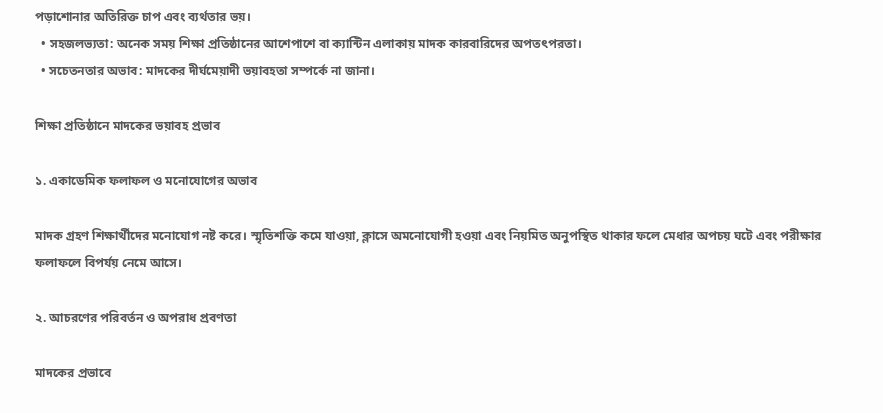পড়াশোনার অতিরিক্ত চাপ এবং ব্যর্থতার ভয়।
  • সহজলভ্যতা: অনেক সময় শিক্ষা প্রতিষ্ঠানের আশেপাশে বা ক্যান্টিন এলাকায় মাদক কারবারিদের অপতৎপরতা।
  • সচেতনতার অভাব: মাদকের দীর্ঘমেয়াদী ভয়াবহতা সম্পর্কে না জানা।

শিক্ষা প্রতিষ্ঠানে মাদকের ভয়াবহ প্রভাব

১. একাডেমিক ফলাফল ও মনোযোগের অভাব

মাদক গ্রহণ শিক্ষার্থীদের মনোযোগ নষ্ট করে। স্মৃতিশক্তি কমে যাওয়া, ক্লাসে অমনোযোগী হওয়া এবং নিয়মিত অনুপস্থিত থাকার ফলে মেধার অপচয় ঘটে এবং পরীক্ষার ফলাফলে বিপর্যয় নেমে আসে।

২. আচরণের পরিবর্তন ও অপরাধ প্রবণতা

মাদকের প্রভাবে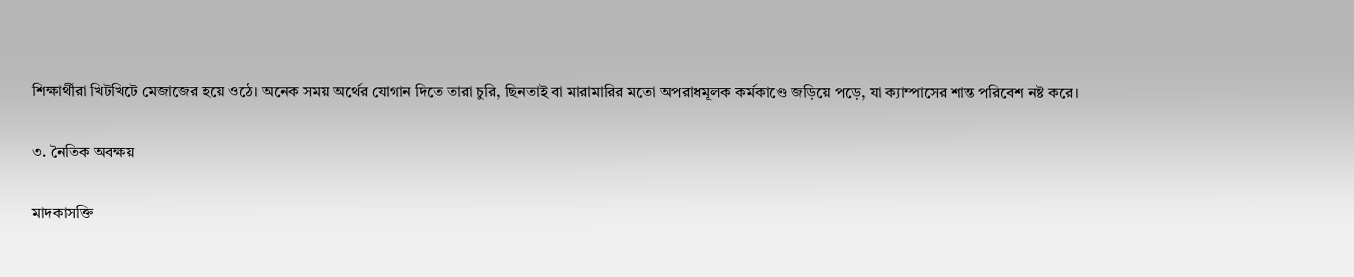শিক্ষার্থীরা খিটখিটে মেজাজের হয়ে ওঠে। অনেক সময় অর্থের যোগান দিতে তারা চুরি, ছিনতাই বা মারামারির মতো অপরাধমূলক কর্মকাণ্ডে জড়িয়ে পড়ে, যা ক্যাম্পাসের শান্ত পরিবেশ নষ্ট করে।

৩. নৈতিক অবক্ষয়

মাদকাসক্তি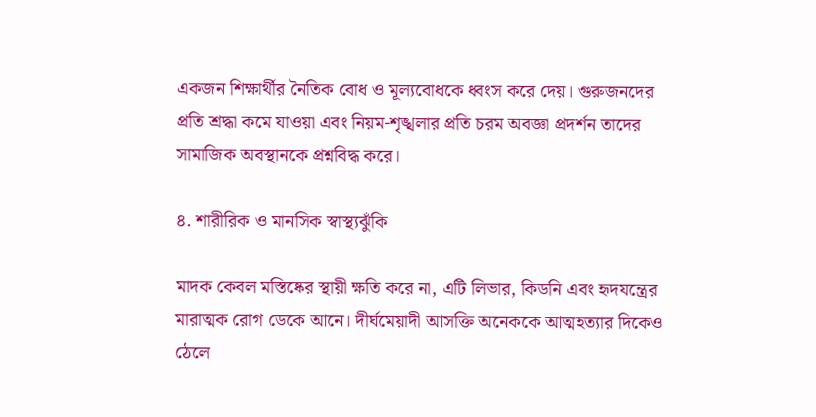একজন শিক্ষার্থীর নৈতিক বোধ ও মূল্যবোধকে ধ্বংস করে দেয়। গুরুজনদের প্রতি শ্রদ্ধা কমে যাওয়া এবং নিয়ম-শৃঙ্খলার প্রতি চরম অবজ্ঞা প্রদর্শন তাদের সামাজিক অবস্থানকে প্রশ্নবিদ্ধ করে।

৪. শারীরিক ও মানসিক স্বাস্থ্যঝুঁকি

মাদক কেবল মস্তিষ্কের স্থায়ী ক্ষতি করে না, এটি লিভার, কিডনি এবং হৃদযন্ত্রের মারাত্মক রোগ ডেকে আনে। দীর্ঘমেয়াদী আসক্তি অনেককে আত্মহত্যার দিকেও ঠেলে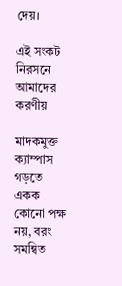দেয়।

এই সংকট নিরসনে আমাদের করণীয়

মাদকমুক্ত ক্যাম্পাস গড়তে একক কোনো পক্ষ নয়, বরং সমন্বিত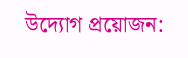উদ্যোগ প্রয়োজন: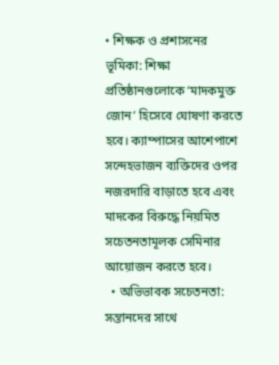• শিক্ষক ও প্রশাসনের ভূমিকা: শিক্ষা প্রতিষ্ঠানগুলোকে ‘মাদকমুক্ত জোন’ হিসেবে ঘোষণা করতে হবে। ক্যাম্পাসের আশেপাশে সন্দেহভাজন ব্যক্তিদের ওপর নজরদারি বাড়াতে হবে এবং মাদকের বিরুদ্ধে নিয়মিত সচেতনতামূলক সেমিনার আয়োজন করতে হবে।
  • অভিভাবক সচেতনতা: সন্তানদের সাথে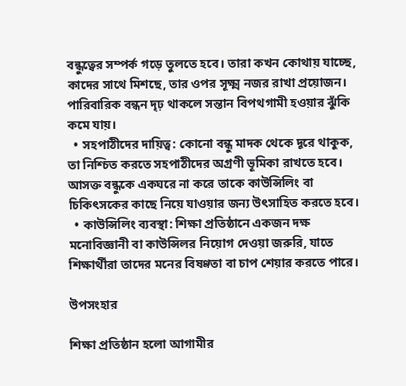বন্ধুত্বের সম্পর্ক গড়ে তুলতে হবে। তারা কখন কোথায় যাচ্ছে, কাদের সাথে মিশছে, তার ওপর সূক্ষ্ম নজর রাখা প্রয়োজন। পারিবারিক বন্ধন দৃঢ় থাকলে সন্তান বিপথগামী হওয়ার ঝুঁকি কমে যায়।
  • সহপাঠীদের দায়িত্ব: কোনো বন্ধু মাদক থেকে দূরে থাকুক, তা নিশ্চিত করতে সহপাঠীদের অগ্রণী ভূমিকা রাখতে হবে। আসক্ত বন্ধুকে একঘরে না করে তাকে কাউন্সিলিং বা চিকিৎসকের কাছে নিয়ে যাওয়ার জন্য উৎসাহিত করতে হবে।
  • কাউন্সিলিং ব্যবস্থা: শিক্ষা প্রতিষ্ঠানে একজন দক্ষ মনোবিজ্ঞানী বা কাউন্সিলর নিয়োগ দেওয়া জরুরি, যাতে শিক্ষার্থীরা তাদের মনের বিষণ্ণতা বা চাপ শেয়ার করতে পারে।

উপসংহার

শিক্ষা প্রতিষ্ঠান হলো আগামীর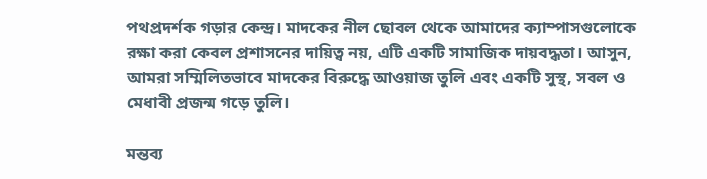পথপ্রদর্শক গড়ার কেন্দ্র। মাদকের নীল ছোবল থেকে আমাদের ক্যাম্পাসগুলোকে রক্ষা করা কেবল প্রশাসনের দায়িত্ব নয়, এটি একটি সামাজিক দায়বদ্ধতা। আসুন, আমরা সম্মিলিতভাবে মাদকের বিরুদ্ধে আওয়াজ তুলি এবং একটি সুস্থ, সবল ও মেধাবী প্রজন্ম গড়ে তুলি।

মন্তব্য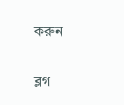করুন

ব্লগ